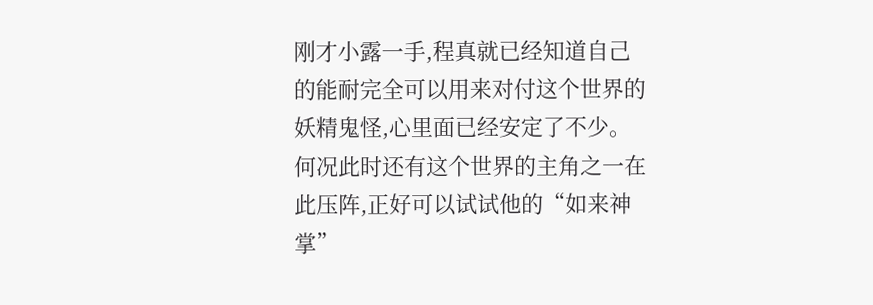刚才小露一手,程真就已经知道自己的能耐完全可以用来对付这个世界的妖精鬼怪,心里面已经安定了不少。
何况此时还有这个世界的主角之一在此压阵,正好可以试试他的“如来神掌”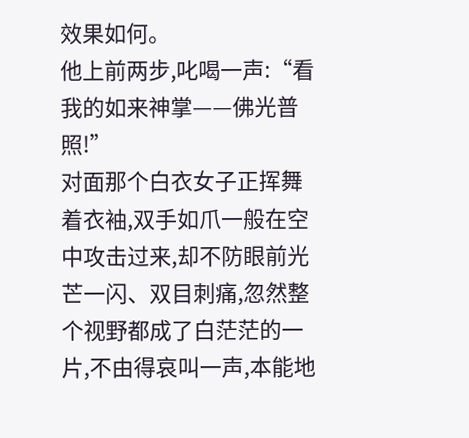效果如何。
他上前两步,叱喝一声:“看我的如来神掌——佛光普照!”
对面那个白衣女子正挥舞着衣袖,双手如爪一般在空中攻击过来,却不防眼前光芒一闪、双目刺痛,忽然整个视野都成了白茫茫的一片,不由得哀叫一声,本能地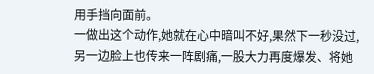用手挡向面前。
一做出这个动作,她就在心中暗叫不好,果然下一秒没过,另一边脸上也传来一阵剧痛,一股大力再度爆发、将她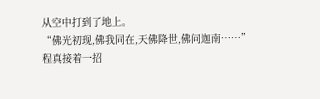从空中打到了地上。
“佛光初现,佛我同在,天佛降世,佛问迦南……”
程真接着一招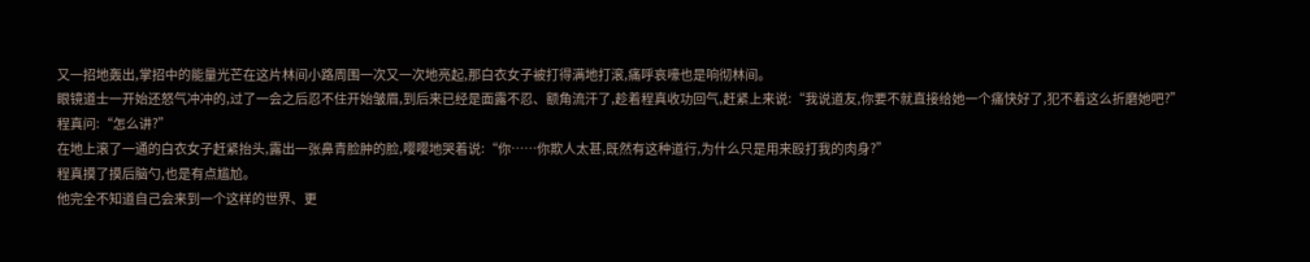又一招地轰出,掌招中的能量光芒在这片林间小路周围一次又一次地亮起,那白衣女子被打得满地打滚,痛呼哀嚎也是响彻林间。
眼镜道士一开始还怒气冲冲的,过了一会之后忍不住开始皱眉,到后来已经是面露不忍、额角流汗了,趁着程真收功回气,赶紧上来说:“我说道友,你要不就直接给她一个痛快好了,犯不着这么折磨她吧?”
程真问:“怎么讲?”
在地上滚了一通的白衣女子赶紧抬头,露出一张鼻青脸肿的脸,嘤嘤地哭着说:“你……你欺人太甚,既然有这种道行,为什么只是用来殴打我的肉身?”
程真摸了摸后脑勺,也是有点尴尬。
他完全不知道自己会来到一个这样的世界、更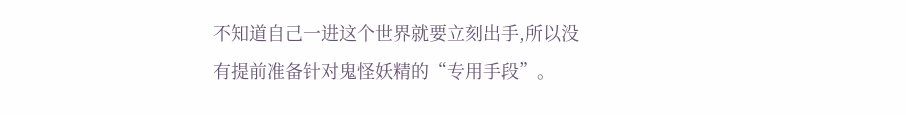不知道自己一进这个世界就要立刻出手,所以没有提前准备针对鬼怪妖精的“专用手段”。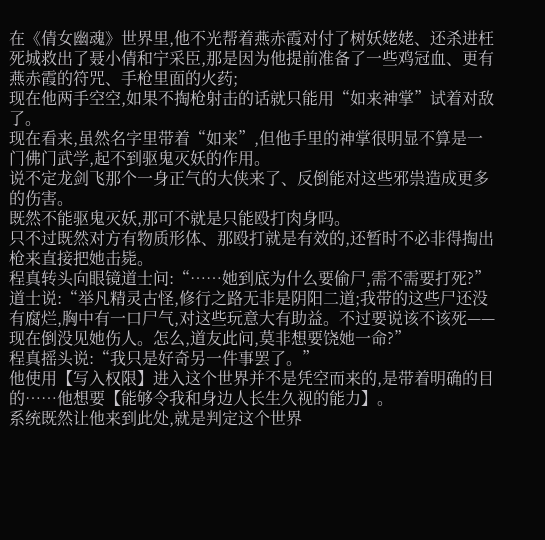在《倩女幽魂》世界里,他不光帮着燕赤霞对付了树妖姥姥、还杀进枉死城救出了聂小倩和宁采臣,那是因为他提前准备了一些鸡冠血、更有燕赤霞的符咒、手枪里面的火药;
现在他两手空空,如果不掏枪射击的话就只能用“如来神掌”试着对敌了。
现在看来,虽然名字里带着“如来”,但他手里的神掌很明显不算是一门佛门武学,起不到驱鬼灭妖的作用。
说不定龙剑飞那个一身正气的大侠来了、反倒能对这些邪祟造成更多的伤害。
既然不能驱鬼灭妖,那可不就是只能殴打肉身吗。
只不过既然对方有物质形体、那殴打就是有效的,还暂时不必非得掏出枪来直接把她击毙。
程真转头向眼镜道士问:“……她到底为什么要偷尸,需不需要打死?”
道士说:“举凡精灵古怪,修行之路无非是阴阳二道;我带的这些尸还没有腐烂,胸中有一口尸气,对这些玩意大有助益。不过要说该不该死——现在倒没见她伤人。怎么,道友此问,莫非想要饶她一命?”
程真摇头说:“我只是好奇另一件事罢了。”
他使用【写入权限】进入这个世界并不是凭空而来的,是带着明确的目的……他想要【能够令我和身边人长生久视的能力】。
系统既然让他来到此处,就是判定这个世界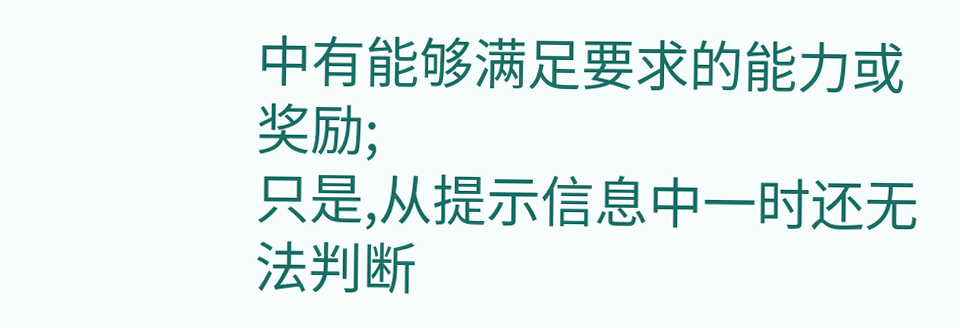中有能够满足要求的能力或奖励;
只是,从提示信息中一时还无法判断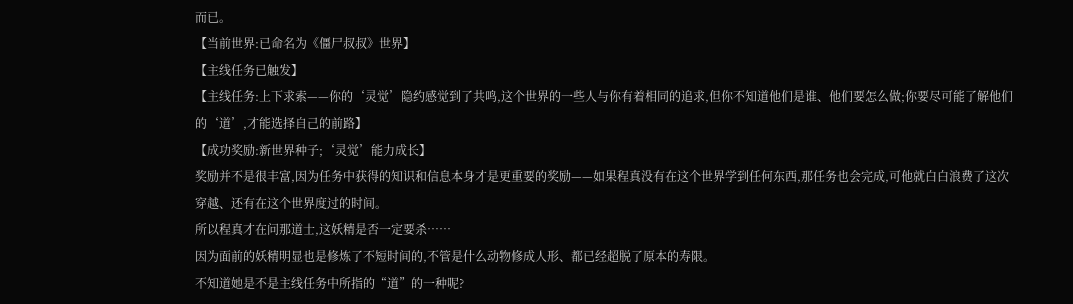而已。
【当前世界:已命名为《僵尸叔叔》世界】
【主线任务已触发】
【主线任务:上下求索——你的‘灵觉’隐约感觉到了共鸣,这个世界的一些人与你有着相同的追求,但你不知道他们是谁、他们要怎么做;你要尽可能了解他们的‘道’,才能选择自己的前路】
【成功奖励:新世界种子;‘灵觉’能力成长】
奖励并不是很丰富,因为任务中获得的知识和信息本身才是更重要的奖励——如果程真没有在这个世界学到任何东西,那任务也会完成,可他就白白浪费了这次穿越、还有在这个世界度过的时间。
所以程真才在问那道士,这妖精是否一定要杀……
因为面前的妖精明显也是修炼了不短时间的,不管是什么动物修成人形、都已经超脱了原本的寿限。
不知道她是不是主线任务中所指的“道”的一种呢?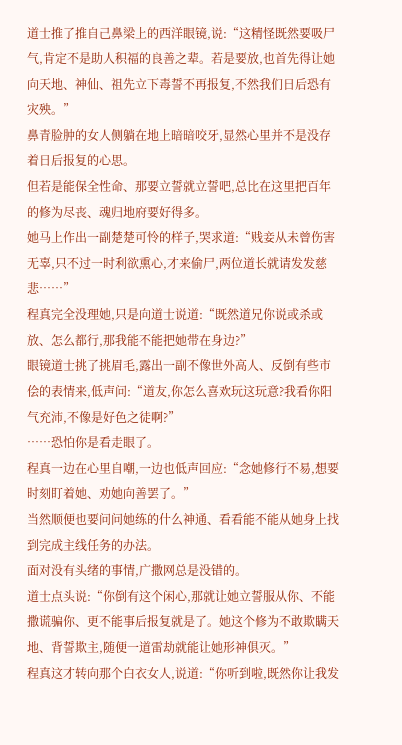道士推了推自己鼻梁上的西洋眼镜,说:“这精怪既然要吸尸气,肯定不是助人积福的良善之辈。若是要放,也首先得让她向天地、神仙、祖先立下毒誓不再报复,不然我们日后恐有灾殃。”
鼻青脸肿的女人侧躺在地上暗暗咬牙,显然心里并不是没存着日后报复的心思。
但若是能保全性命、那要立誓就立誓吧,总比在这里把百年的修为尽丧、魂归地府要好得多。
她马上作出一副楚楚可怜的样子,哭求道:“贱妾从未曾伤害无辜,只不过一时利欲熏心,才来偷尸,两位道长就请发发慈悲……”
程真完全没理她,只是向道士说道:“既然道兄你说或杀或放、怎么都行,那我能不能把她带在身边?”
眼镜道士挑了挑眉毛,露出一副不像世外高人、反倒有些市侩的表情来,低声问:“道友,你怎么喜欢玩这玩意?我看你阳气充沛,不像是好色之徒啊?”
……恐怕你是看走眼了。
程真一边在心里自嘲,一边也低声回应:“念她修行不易,想要时刻盯着她、劝她向善罢了。”
当然顺便也要问问她练的什么神通、看看能不能从她身上找到完成主线任务的办法。
面对没有头绪的事情,广撒网总是没错的。
道士点头说:“你倒有这个闲心,那就让她立誓服从你、不能撒谎骗你、更不能事后报复就是了。她这个修为不敢欺瞒天地、背誓欺主,随便一道雷劫就能让她形神俱灭。”
程真这才转向那个白衣女人,说道:“你听到啦,既然你让我发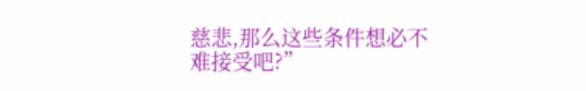慈悲,那么这些条件想必不难接受吧?”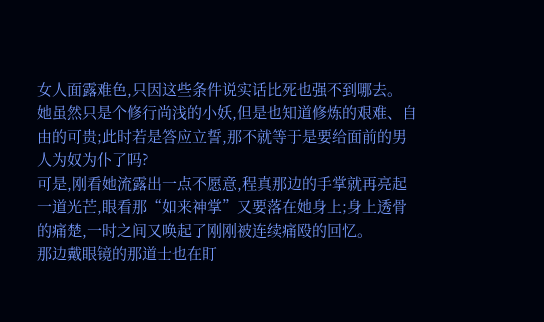女人面露难色,只因这些条件说实话比死也强不到哪去。
她虽然只是个修行尚浅的小妖,但是也知道修炼的艰难、自由的可贵;此时若是答应立誓,那不就等于是要给面前的男人为奴为仆了吗?
可是,刚看她流露出一点不愿意,程真那边的手掌就再亮起一道光芒,眼看那“如来神掌”又要落在她身上;身上透骨的痛楚,一时之间又唤起了刚刚被连续痛殴的回忆。
那边戴眼镜的那道士也在盯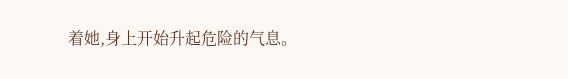着她,身上开始升起危险的气息。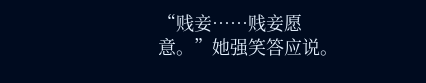“贱妾……贱妾愿意。”她强笑答应说。